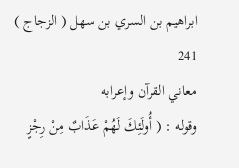ابراهيم بن السري بن سهل ( الزجاج )
241
معاني القرآن وإعرابه
وقوله : ( أُولَئِكَ لَهُمْ عَذَابٌ مِنْ رِجْزٍ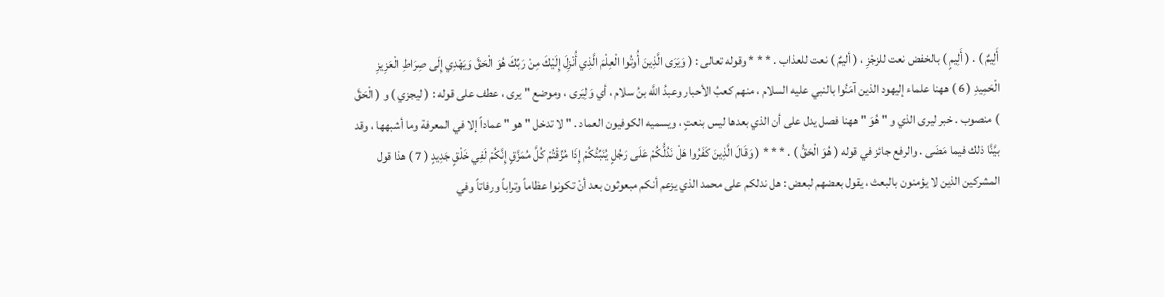أَلِيمٌ ) . ( أَلِيمٍ ) بالخفض نعت للزجْزِ ، ( أليمٌ ) نعت للعذاب . * * * وقوله تعالى : ( وَيَرَى الَّذِينَ أُوتُوا الْعِلْمَ الَّذِي أُنْزِلَ إِلَيْكَ مِنْ رَبِّكَ هُوَ الْحَقَّ وَيَهْدِي إِلَى صِرَاطِ الْعَزِيزِ الْحَمِيدِ ( 6 ) ههنا علماء إليهود الذين آمَنُوا بالنبي عليه السلام ، منهم كعبُ الأحبار وعبدُ اللَّه بنُ سلام ، أي وَلِيَرى ، وموضع " يرى ، عطف على قوله : ( ليجزي ) و ( الْحَقَّ ) منصوب . خبر ليرى الذي و " هُوَ " ههنا فصل يدل على أن الذي بعدها ليس بنعتٍ ، ويسميه الكوفيون العماد . " لا تدخل " هو " عماداً إلا في المعرفة وما أشبهها ، وقد بيَّنَّا ذلك فيما مَضَى . والرفع جائز في قوله ( هُوَ الْحَقُّ ) . * * * ( وَقَالَ الَّذِينَ كَفَرُوا هَلْ نَدُلُّكُمْ عَلَى رَجُلٍ يُنَبِّئُكُمْ إِذَا مُزِّقْتُمْ كُلَّ مُمَزَّقٍ إِنَّكُمْ لَفِي خَلْقٍ جَدِيدٍ ( 7 ) هذا قول المشركين الذين لا يؤمنون بالبعث ، يقول بعضهم لبعض : هل ندلكم على محمد الذي يزعم أنكم مبعوثون بعد أنْ تكونوا عظاماً وتراباً ورفاتاً وفي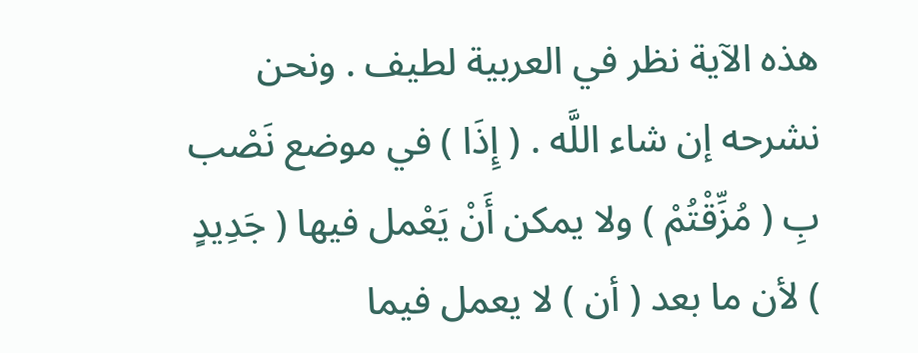هذه الآية نظر في العربية لطيف . ونحن نشرحه إن شاء اللَّه . ( إِذَا ) في موضع نَصْب بِ ( مُزِّقْتُمْ ) ولا يمكن أَنْ يَعْمل فيها ( جَدِيدٍ ) لأن ما بعد ( أن ) لا يعمل فيما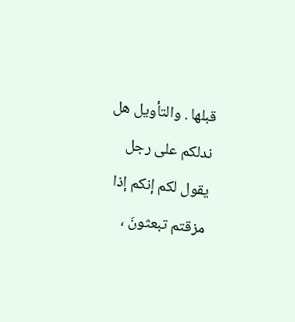قبلها . والتأويل هل ندلكم على رجل يقول لكم إنكم إذا مزقتم تبعثونَ ،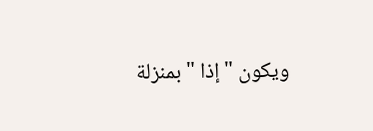ويكون " إذا " بمنزلة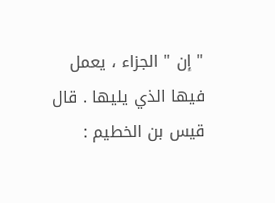" إن " الجزاء ، يعمل فيها الذي يليها . قال قيس بن الخطيم :